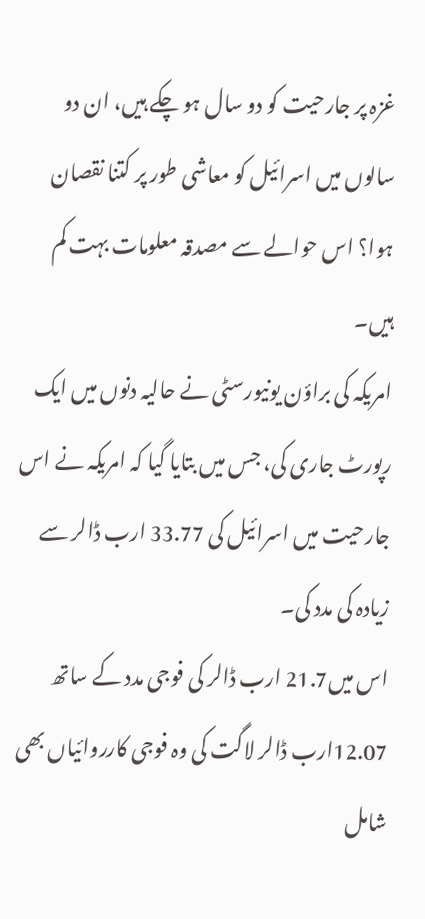غزہ پر جارحیت کو دو سال ہو چکے ہیں، ان دو سالوں میں اسرائیل کو معاشی طور پر کتنا نقصان ہوا؟ اس حوالے سے مصدقہ معلومات بہت کم ہیں۔
امریکہ کی براؤن یونیورسٹی نے حالیہ دنوں میں ایک رپورٹ جاری کی، جس میں بتایا گیا کہ امریکہ نے اس جارحیت میں اسرائیل کی 33.77 ارب ڈالر سے زیادہ کی مدد کی۔
اس میں21.7 ارب ڈالر کی فوجی مدد کے ساتھ 12.07ارب ڈالر لاگت کی وہ فوجی کارروائیاں بھی شامل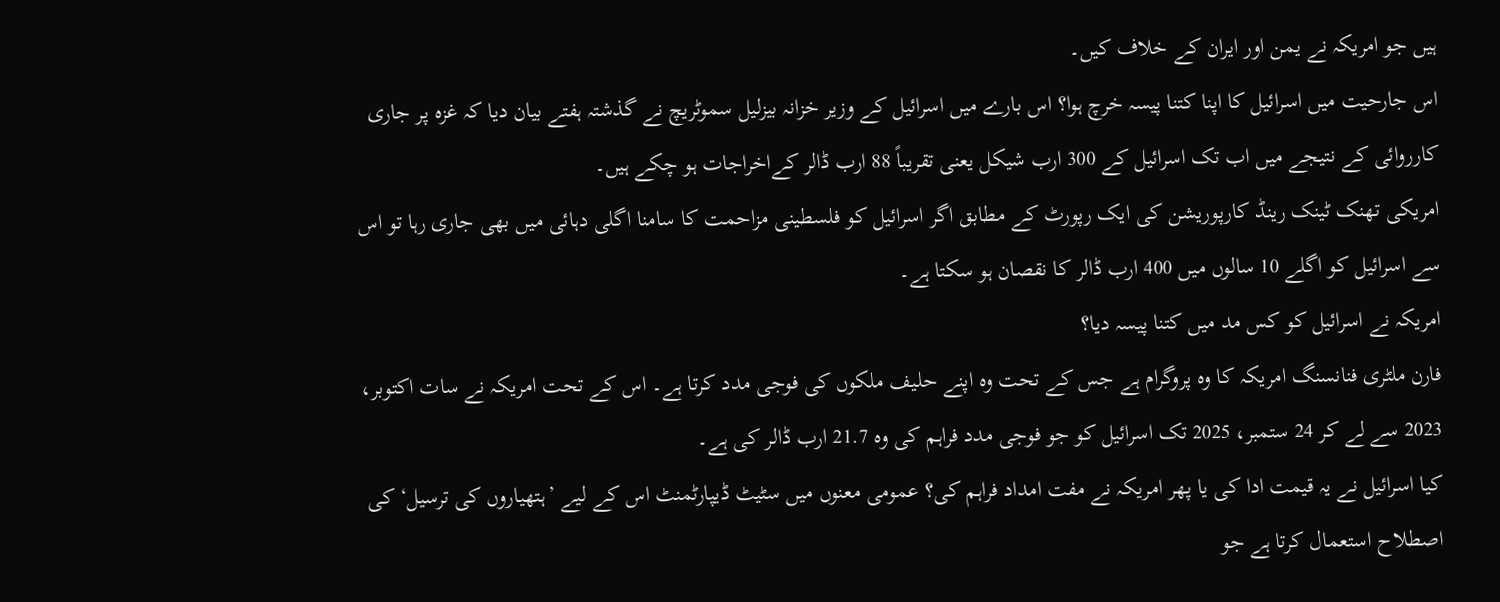ہیں جو امریکہ نے یمن اور ایران کے خلاف کیں۔
اس جارحیت میں اسرائیل کا اپنا کتنا پیسہ خرچ ہوا؟ اس بارے میں اسرائیل کے وزیر خزانہ بیزلیل سموٹریچ نے گذشتہ ہفتے بیان دیا کہ غزہ پر جاری کارروائی کے نتیجے میں اب تک اسرائیل کے 300 ارب شیکل یعنی تقریباً 88 ارب ڈالر کےاخراجات ہو چکے ہیں۔
امریکی تھنک ٹینک رینڈ کارپوریشن کی ایک رپورٹ کے مطابق اگر اسرائیل کو فلسطینی مزاحمت کا سامنا اگلی دہائی میں بھی جاری رہا تو اس سے اسرائیل کو اگلے 10 سالوں میں 400 ارب ڈالر کا نقصان ہو سکتا ہے۔
امریکہ نے اسرائیل کو کس مد میں کتنا پیسہ دیا؟
فارن ملٹری فنانسنگ امریکہ کا وہ پروگرام ہے جس کے تحت وہ اپنے حلیف ملکوں کی فوجی مدد کرتا ہے۔ اس کے تحت امریکہ نے سات اکتوبر، 2023 سے لے کر 24 ستمبر، 2025 تک اسرائیل کو جو فوجی مدد فراہم کی وہ 21.7 ارب ڈالر کی ہے۔
کیا اسرائیل نے یہ قیمت ادا کی یا پھر امریکہ نے مفت امداد فراہم کی؟ عمومی معنوں میں سٹیٹ ڈیپارٹمنٹ اس کے لیے ’ہتھیاروں کی ترسیل‘ کی اصطلاح استعمال کرتا ہے جو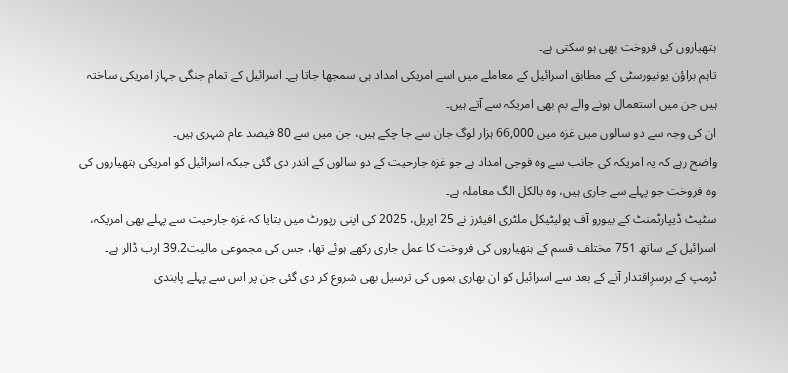ہتھیاروں کی فروخت بھی ہو سکتی ہے۔
تاہم براؤن یونیورسٹی کے مطابق اسرائیل کے معاملے میں اسے امریکی امداد ہی سمجھا جاتا ہے۔ اسرائیل کے تمام جنگی جہاز امریکی ساختہ ہیں جن میں استعمال ہونے والے بم بھی امریکہ سے آتے ہیں۔
ان کی وجہ سے دو سالوں میں غزہ میں 66,000 ہزار لوگ جان سے جا چکے ہیں، جن میں سے 80 فیصد عام شہری ہیں۔
واضح رہے کہ یہ امریکہ کی جانب سے وہ فوجی امداد ہے جو غزہ جارحیت کے دو سالوں کے اندر دی گئی جبکہ اسرائیل کو امریکی ہتھیاروں کی وہ فروخت جو پہلے سے جاری ہیں، وہ بالکل الگ معاملہ ہے۔
سٹیٹ ڈیپارٹمنٹ کے بیورو آف پولیٹیکل ملٹری افیئرز نے 25 اپریل، 2025 کی اپنی رپورٹ میں بتایا کہ غزہ جارحیت سے پہلے بھی امریکہ، اسرائیل کے ساتھ 751 مختلف قسم کے ہتھیاروں کی فروخت کا عمل جاری رکھے ہوئے تھا، جس کی مجموعی مالیت39.2 ارب ڈالر ہے۔
ٹرمپ کے برسرِاقتدار آنے کے بعد سے اسرائیل کو ان بھاری بموں کی ترسیل بھی شروع کر دی گئی جن پر اس سے پہلے پابندی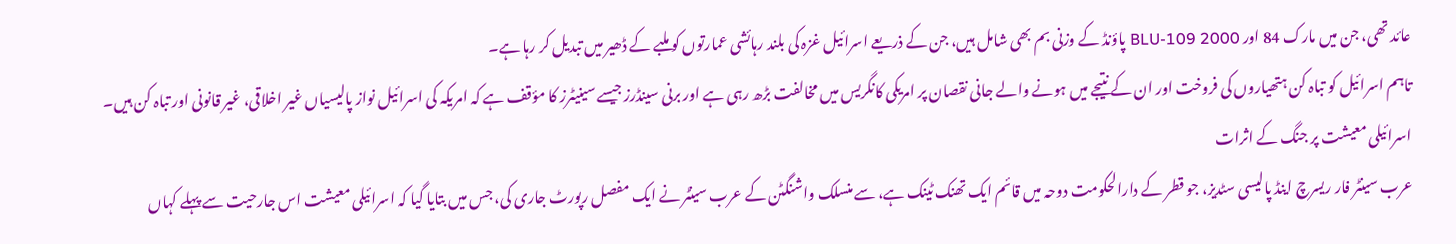عائد تھی، جن میں مارک 84 اور BLU-109 2000 پاؤنڈ کے وزنی بم بھی شامل ہیں، جن کے ذریعے اسرائیل غزہ کی بلند رہائشی عمارتوں کو ملبے کے ڈھیر میں تبدیل کر رہا ہے۔
تاہم اسرائیل کو تباہ کن ہتھیاروں کی فروخت اور ان کے نتیجے میں ہونے والے جانی نقصان پر امریکی کانگریس میں مخالفت بڑھ رہی ہے اور برنی سینڈرز جیسے سینیٹرز کا مؤقف ہے کہ امریکہ کی اسرائیل نواز پالیسیاں غیر اخلاقی، غیر قانونی اور تباہ کن ہیں۔
اسرائیلی معیشت پر جنگ کے اثرات
عرب سینٹر فار ریسرچ اینڈ پالیسی سٹدیز، جو قطر کے دارالحکومت دوحہ میں قائم ایک تھنک ٹینک ہے، سے منسلک واشنگٹن کے عرب سینٹر نے ایک مفصل رپورٹ جاری کی، جس میں بتایا گیا کہ اسرائیلی معیشت اس جارحیت سے پہلے کہاں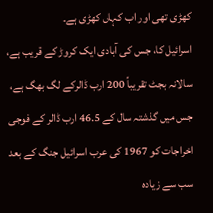کھڑی تھی اور اب کہاں کھڑی ہے۔
اسرائیل کا، جس کی آبادی ایک کروڑ کے قریب ہے، سالانہ بجٹ تقریباً 200 ارب ڈالرکے لگ بھگ ہے، جس میں گذشتہ سال کے 46.5 ارب ڈالر کے فوجی اخراجات کو 1967 کی عرب اسرائیل جنگ کے بعد سب سے زیادہ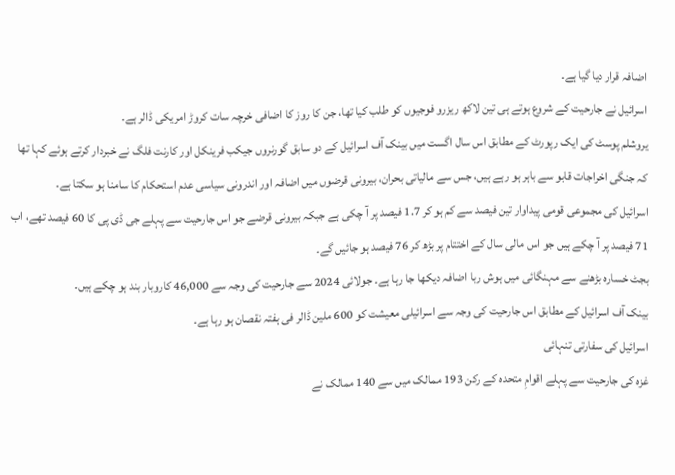اضافہ قرار دیا گیا ہے۔
اسرائیل نے جارحیت کے شروع ہوتے ہی تین لاکھ ریزرو فوجیوں کو طلب کیا تھا، جن کا روز کا اضافی خرچہ سات کروڑ امریکی ڈالر ہے۔
یروشلم پوسٹ کی ایک رپورٹ کے مطابق اس سال اگست میں بینک آف اسرائیل کے دو سابق گورنروں جیکب فرینکل اور کارنت فلگ نے خبردار کرتے ہوئے کہا تھا کہ جنگی اخراجات قابو سے باہر ہو رہے ہیں، جس سے مالیاتی بحران، بیرونی قرضوں میں اضافہ اور اندرونی سیاسی عدم استحکام کا سامنا ہو سکتا ہے۔
اسرائیل کی مجموعی قومی پیداوار تین فیصد سے کم ہو کر 1.7 فیصد پر آ چکی ہے جبکہ بیرونی قرضے جو اس جارحیت سے پہلے جی ڈی پی کا 60 فیصد تھے، اب 71 فیصد پر آ چکے ہیں جو اس مالی سال کے اختتام پر بڑھ کر 76 فیصد ہو جائیں گے۔
بجٹ خسارہ بڑھنے سے مہنگائی میں ہوش ربا اضافہ دیکھا جا رہا ہے۔ جولائی 2024 سے جارحیت کی وجہ سے 46,000 کاروبار بند ہو چکے ہیں۔
بینک آف اسرائیل کے مطابق اس جارحیت کی وجہ سے اسرائیلی معیشت کو 600 ملین ڈالر فی ہفتہ نقصان ہو رہا ہے۔
اسرائیل کی سفارتی تنہائی
غزہ کی جارحیت سے پہلے اقوامِ متحدہ کے رکن 193 ممالک میں سے 140 ممالک نے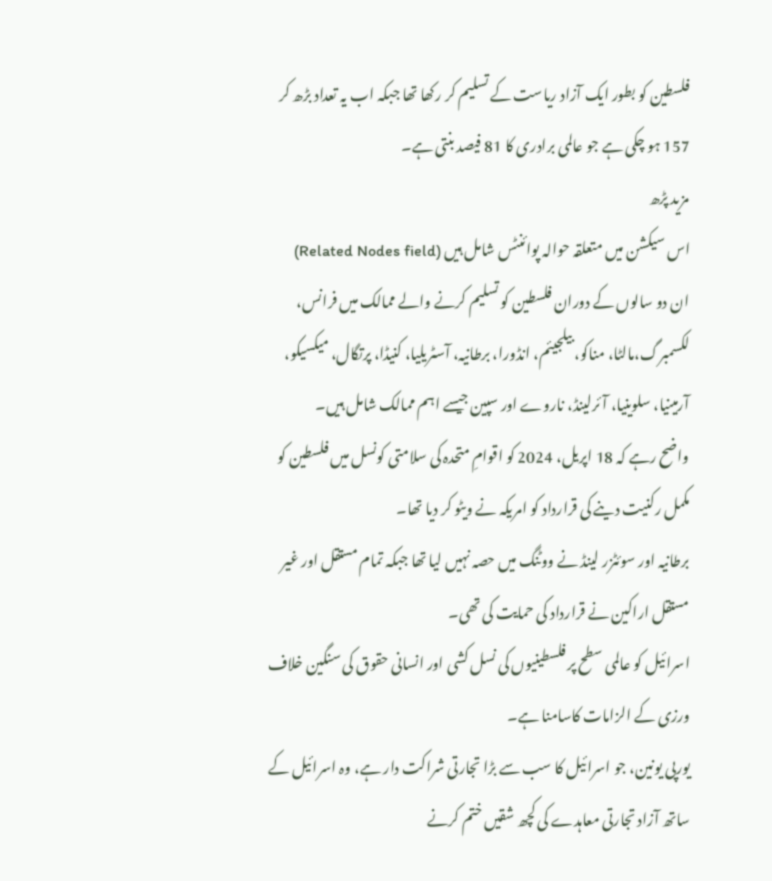فلسطین کو بطور ایک آزاد ریاست کے تسلیم کر رکھا تھا جبکہ اب یہ تعداد بڑھ کر 157 ہو چکی ہے جو عالمی برادری کا 81 فیصد بنتی ہے۔
مزید پڑھ
اس سیکشن میں متعلقہ حوالہ پوائنٹس شامل ہیں (Related Nodes field)
ان دو سالوں کے دوران فلسطین کو تسلیم کرنے والے ممالک میں فرانس، لکسمبرگ،مالٹا، مناکو، بیلجیئم، انڈورا، برطانیہ، آسٹریلیا، کنیڈا، پرتگال، میکسیکو، آرمینیا، سلوینیا، آئرلینڈ، ناروے اور سپین جیسے اہم ممالک شامل ہیں۔
واضح رہے کہ 18 اپریل، 2024 کو اقوامِ متحدہ کی سلامتی کونسل میں فلسطین کو مکمل رکنیت دینے کی قرارداد کو امریکہ نے ویٹو کر دیا تھا۔
برطانیہ اور سوئٹزر لینڈ نے ووٹنگ میں حصہ نہیں لیا تھا جبکہ تمام مستقل اور غیر مستقل اراکین نے قرارداد کی حمایت کی تھی۔
اسرائیل کو عالمی سطح پر فلسطینیوں کی نسل کشی اور انسانی حقوق کی سنگین خلاف ورزی کے الزامات کاسامنا ہے۔
یورپی یونین، جو اسرائیل کا سب سے بڑا تجارتی شراکت دار ہے، وہ اسرائیل کے ساتھ آزاد تجارتی معاہدے کی کچھ شقیں ختم کرنے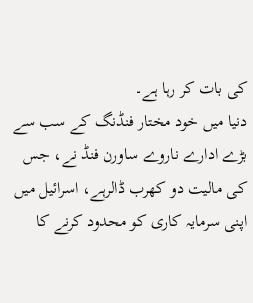کی بات کر رہا ہے۔
دنیا میں خود مختار فنڈنگ کے سب سے بڑے ادارے ناروے ساورن فنڈ نے، جس کی مالیت دو کھرب ڈالرہے، اسرائیل میں اپنی سرمایہ کاری کو محدود کرنے کا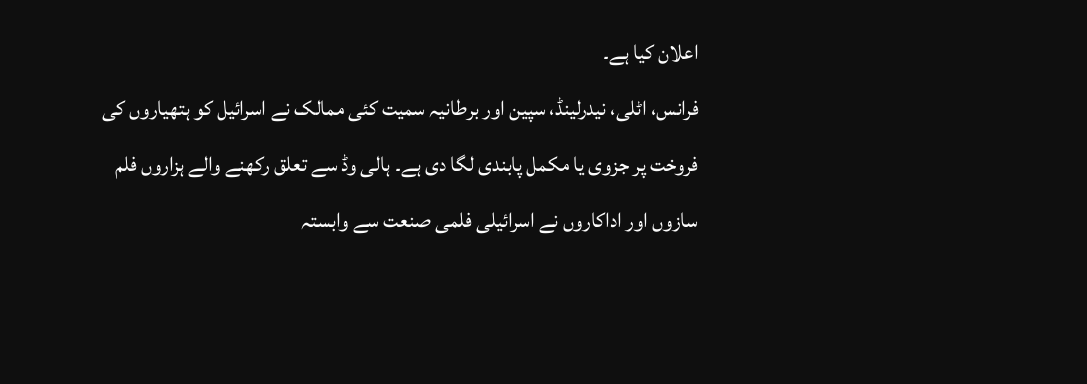اعلان کیا ہے۔
فرانس، اٹلی، نیدرلینڈ، سپین اور برطانیہ سمیت کئی ممالک نے اسرائیل کو ہتھیاروں کی فروخت پر جزوی یا مکمل پابندی لگا دی ہے۔ ہالی وڈ سے تعلق رکھنے والے ہزاروں فلم سازوں اور اداکاروں نے اسرائیلی فلمی صنعت سے وابستہ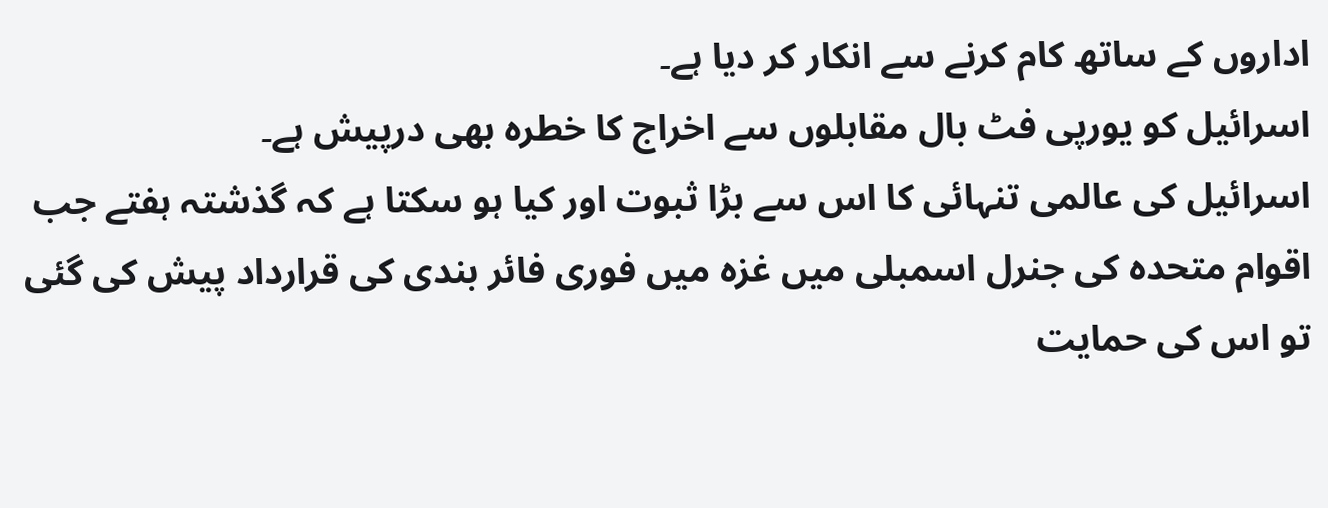اداروں کے ساتھ کام کرنے سے انکار کر دیا ہے۔
اسرائیل کو یورپی فٹ بال مقابلوں سے اخراج کا خطرہ بھی درپیش ہے۔
اسرائیل کی عالمی تنہائی کا اس سے بڑا ثبوت اور کیا ہو سکتا ہے کہ گذشتہ ہفتے جب اقوام متحدہ کی جنرل اسمبلی میں غزہ میں فوری فائر بندی کی قرارداد پیش کی گئی تو اس کی حمایت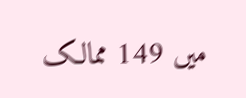میں 149 ممالک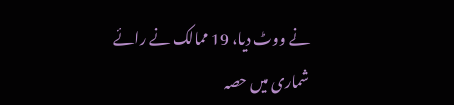نے ووٹ دیا، 19 ممالک نے رائے شماری میں حصہ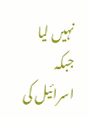نہیں لیا جبکہ اسرائیل کی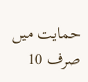حمایت میں صرف 10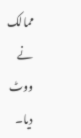ممالک نے ووٹ دیا۔